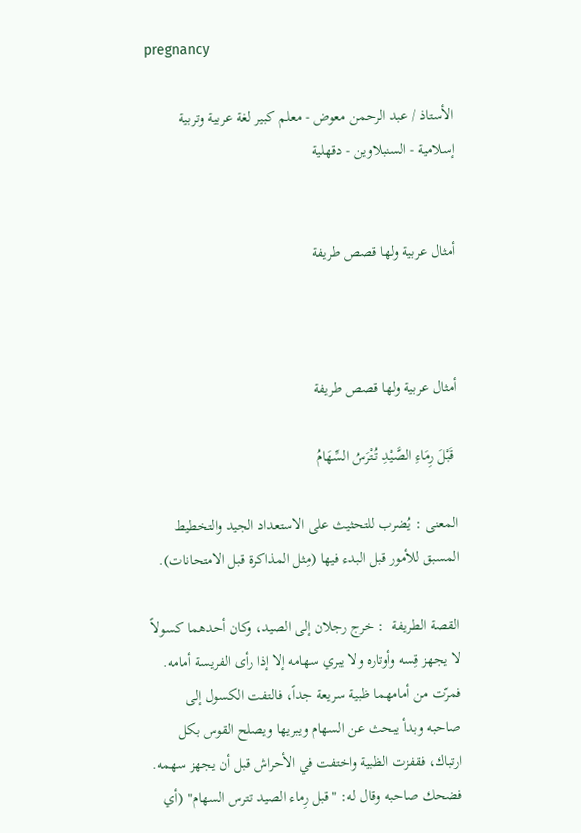pregnancy

الأستاذ / عبد الرحمن معوض - معلم كبير لغة عربية وتربية إسلامية - السنبلاوين - دقهلية


أمثال عربية ولها قصص طريفة



أمثال عربية ولها قصص طريفة

 قَبْلَ رِمَاءِ الصَّيْدِ تُتْرَسُ السِّهَامُ

المعنى : يُضرب للتحثيث على الاستعداد الجيد والتخطيط المسبق للأمور قبل البدء فيها (مِثل المذاكرة قبل الامتحانات).

القصة الطريفة  : خرج رجلان إلى الصيد، وكان أحدهما كسولاً لا يجهز قِسه وأوتاره ولا يبري سهامه إلا إذا رأى الفريسة أمامه. فمرّت من أمامهما ظبية سريعة جداً، فالتفت الكسول إلى صاحبه وبدأ يبحث عن السهام ويبريها ويصلح القوس بكل ارتباك، فقفزت الظبية واختفت في الأحراش قبل أن يجهز سهمه. فضحك صاحبه وقال له: "قبل رِماء الصيد تترس السهام" (أي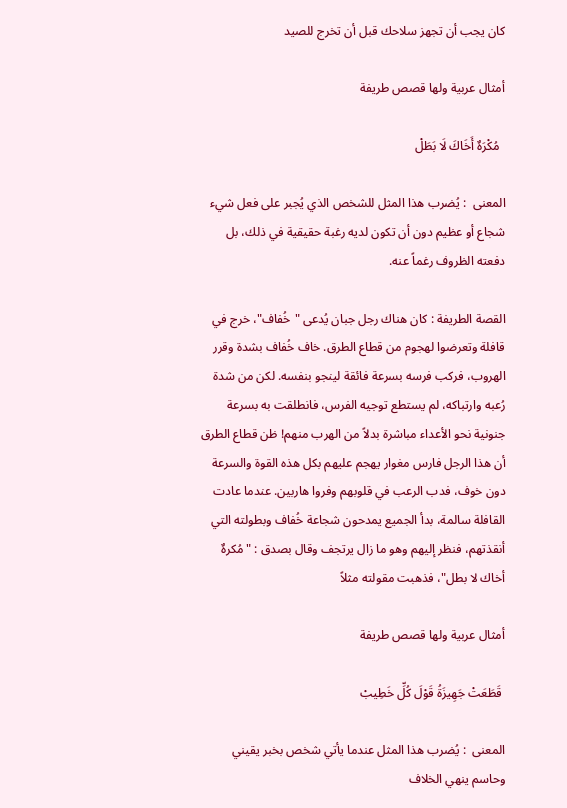كان يجب أن تجهز سلاحك قبل أن تخرج للصيد

أمثال عربية ولها قصص طريفة

  مُكْرَهٌ أَخَاكَ لَا بَطَلْ

المعنى  : يُضرب هذا المثل للشخص الذي يُجبر على فعل شيء شجاع أو عظيم دون أن تكون لديه رغبة حقيقية في ذلك، بل دفعته الظروف رغماً عنه.

القصة الطريفة : كان هناك رجل جبان يُدعى "خُفاف"، خرج في قافلة وتعرضوا لهجوم من قطاع الطرق. خاف خُفاف بشدة وقرر الهروب، فركب فرسه بسرعة فائقة لينجو بنفسه. لكن من شدة رُعبه وارتباكه، لم يستطع توجيه الفرس، فانطلقت به بسرعة جنونية نحو الأعداء مباشرة بدلاً من الهرب منهم! ظن قطاع الطرق أن هذا الرجل فارس مغوار يهجم عليهم بكل هذه القوة والسرعة دون خوف، فدب الرعب في قلوبهم وفروا هاربين. عندما عادت القافلة سالمة، بدأ الجميع يمدحون شجاعة خُفاف وبطولته التي أنقذتهم، فنظر إليهم وهو ما زال يرتجف وقال بصدق : "مُكرهٌ أخاك لا بطل"، فذهبت مقولته مثلاً

أمثال عربية ولها قصص طريفة

 قَطَعَتْ جَهِيزَةُ قَوْلَ كُلِّ خَطِيبْ

المعنى  : يُضرب هذا المثل عندما يأتي شخص بخبر يقيني وحاسم ينهي الخلاف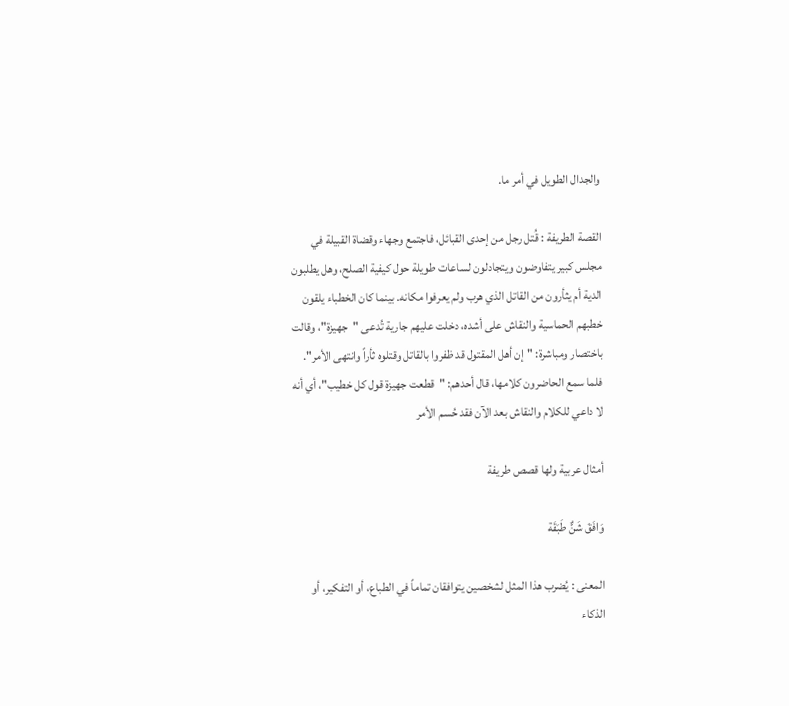والجدال الطويل في أمر ما.

القصة الطريفة : قُتل رجل من إحدى القبائل، فاجتمع وجهاء وقضاة القبيلة في مجلس كبير يتفاوضون ويتجادلون لساعات طويلة حول كيفية الصلح، وهل يطلبون الدية أم يثأرون من القاتل الذي هرب ولم يعرفوا مكانه. بينما كان الخطباء يلقون خطبهم الحماسية والنقاش على أشده، دخلت عليهم جارية تُدعى "جهيزة"، وقالت باختصار ومباشرة: "إن أهل المقتول قد ظفروا بالقاتل وقتلوه ثأراً وانتهى الأمر". فلما سمع الحاضرون كلامها، قال أحدهم: "قطعت جهيزة قول كل خطيب"، أي أنه لا داعي للكلام والنقاش بعد الآن فقد حُسم الأمر

أمثال عربية ولها قصص طريفة

وَافَقَ شَنٌّ طَبَقَة

المعنى : يُضرب هذا المثل لشخصين يتوافقان تماماً في الطباع، أو التفكير، أو الذكاء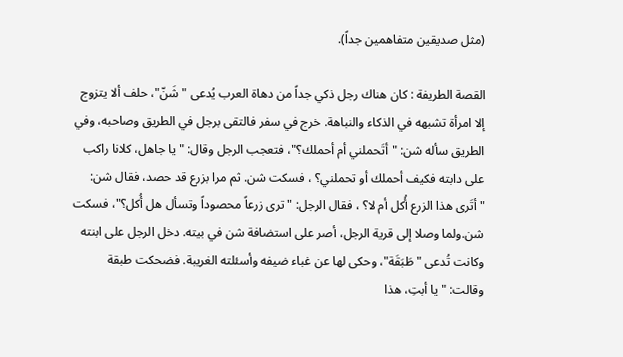(مثل صديقين متفاهمين جداً).

القصة الطريفة : كان هناك رجل ذكي جداً من دهاة العرب يُدعى "شَنّ"، حلف ألا يتزوج إلا امرأة تشبهه في الذكاء والنباهة. خرج في سفر فالتقى برجل في الطريق وصاحبه، وفي الطريق سأله شن: "أتَحملني أم أحملك؟"، فتعجب الرجل وقال: "يا جاهل، كلانا راكب على دابته فكيف أحملك أو تحملني؟ ، فسكت شن. ثم مرا بزرع قد حصد، فقال شن: "أتَرى هذا الزرع أُكل أم لا؟ ، فقال الرجل: "ترى زرعاً محصوداً وتسأل هل أُكل؟"، فسكت شن.ولما وصلا إلى قرية الرجل، أصر على استضافة شن في بيته. دخل الرجل على ابنته وكانت تُدعى "طَبَقَة"، وحكى لها عن غباء ضيفه وأسئلته الغريبة. فضحكت طبقة وقالت: "يا أبتِ، هذا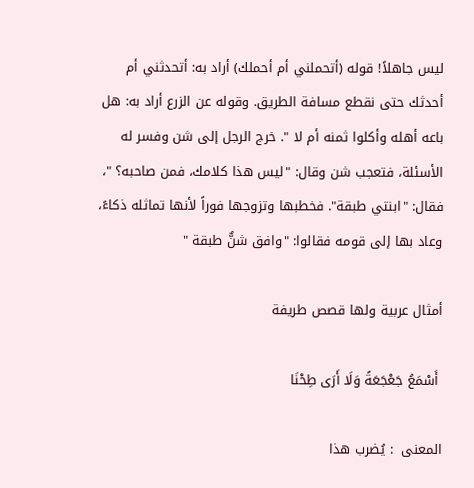ليس جاهلاً! قوله (أتحملني أم أحملك) أراد به: أتحدثني أم أحدثك حتى نقطع مسافة الطريق. وقوله عن الزرع أراد به: هل باعه أهله وأكلوا ثمنه أم لا ". خرج الرجل إلى شن وفسر له الأسئلة، فتعجب شن وقال: "ليس هذا كلامك، فمن صاحبه؟ "، فقال: "ابنتي طبقة". فخطبها وتزوجها فوراً لأنها تماثله ذكاءً، وعاد بها إلى قومه فقالوا: "وافق شنٌّ طبقة "

أمثال عربية ولها قصص طريفة

 أَسْمَعُ جَعْجَعَةً وَلَا أَرَى طِحْنَا

المعنى  : يُضرب هذا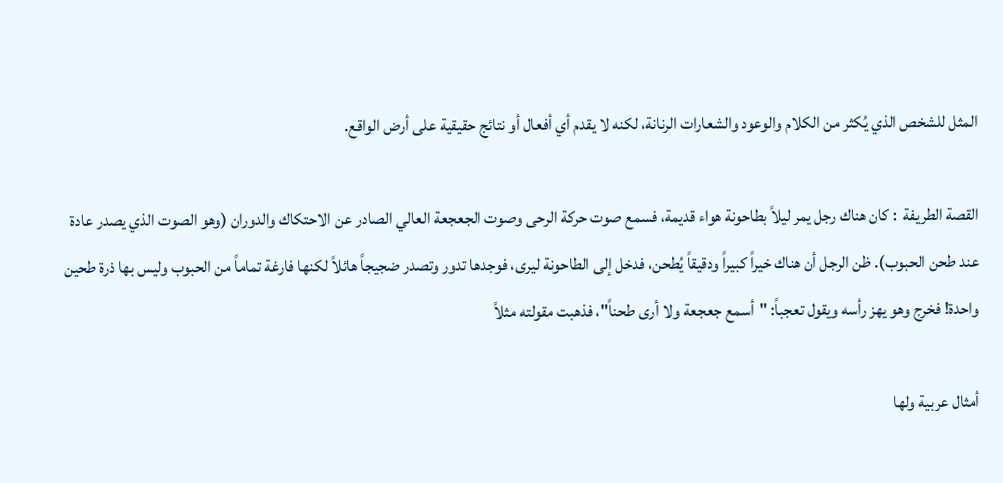المثل للشخص الذي يُكثر من الكلام والوعود والشعارات الرنانة، لكنه لا يقدم أي أفعال أو نتائج حقيقية على أرض الواقع.

القصة الطريفة  : كان هناك رجل يمر ليلاً بطاحونة هواء قديمة، فسمع صوت حركة الرحى وصوت الجعجعة العالي الصادر عن الاحتكاك والدوران (وهو الصوت الذي يصدر عادة عند طحن الحبوب). ظن الرجل أن هناك خيراً كبيراً ودقيقاً يُطحن، فدخل إلى الطاحونة ليرى، فوجدها تدور وتصدر ضجيجاً هائلاً لكنها فارغة تماماً من الحبوب وليس بها ذرة طحين واحدة! فخرج وهو يهز رأسه ويقول تعجباً: "أسمع جعجعة ولا أرى طحناً"، فذهبت مقولته مثلاً

أمثال عربية ولها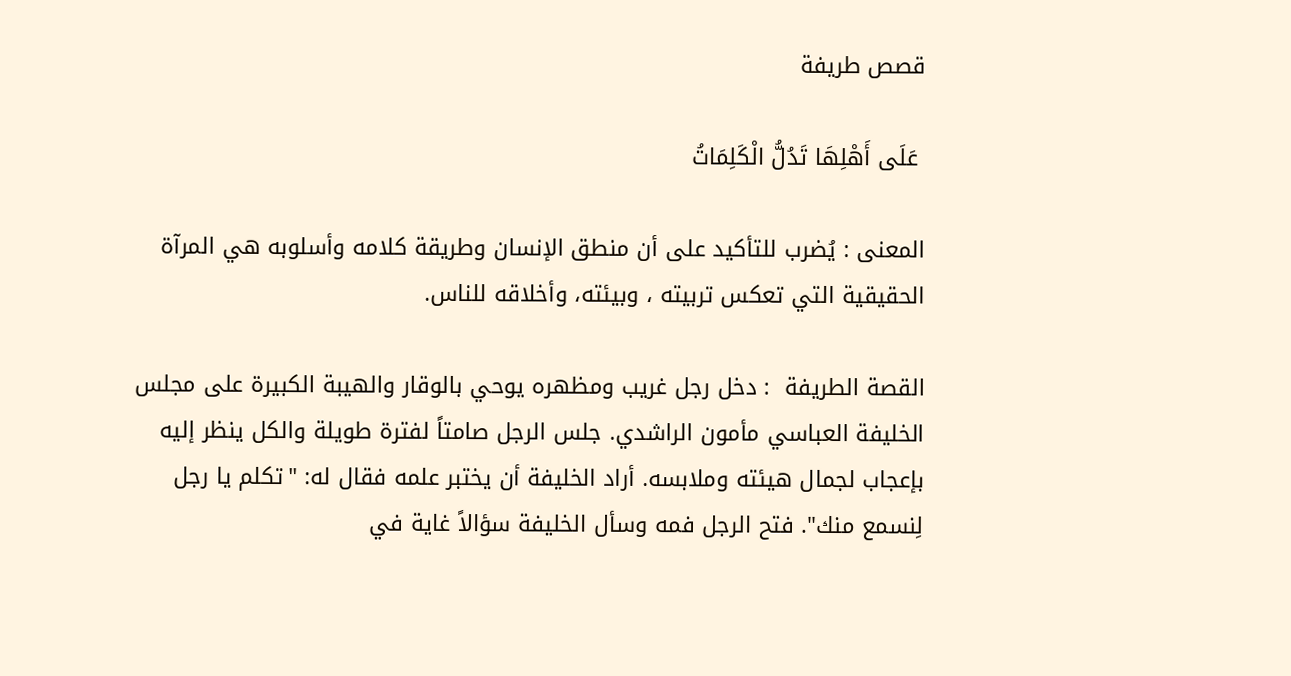قصص طريفة

 عَلَى أَهْلِهَا تَدُلُّ الْكَلِمَاتُ

المعنى : يُضرب للتأكيد على أن منطق الإنسان وطريقة كلامه وأسلوبه هي المرآة الحقيقية التي تعكس تربيته ، وبيئته، وأخلاقه للناس.

القصة الطريفة  : دخل رجل غريب ومظهره يوحي بالوقار والهيبة الكبيرة على مجلس الخليفة العباسي مأمون الراشدي. جلس الرجل صامتاً لفترة طويلة والكل ينظر إليه بإعجاب لجمال هيئته وملابسه. أراد الخليفة أن يختبر علمه فقال له: "تكلم يا رجل لِنسمع منك". فتح الرجل فمه وسأل الخليفة سؤالاً غاية في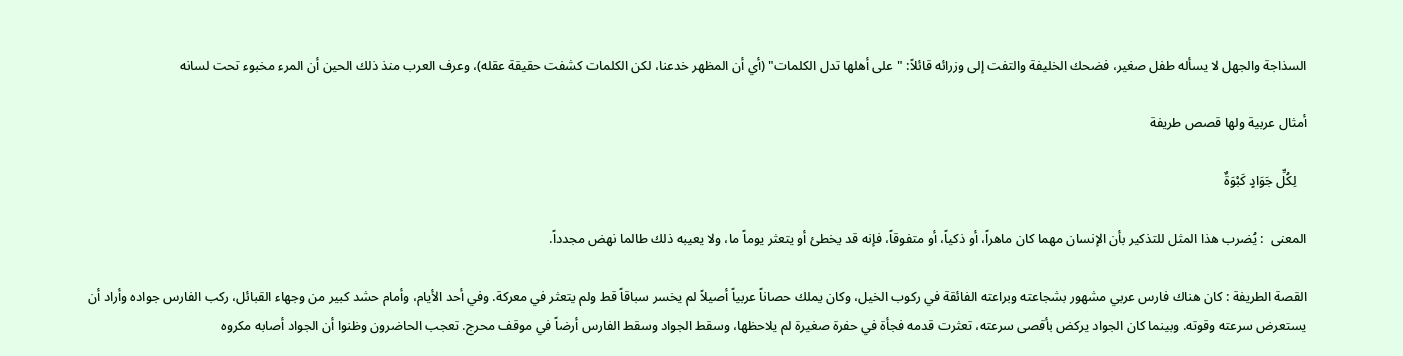السذاجة والجهل لا يسأله طفل صغير، فضحك الخليفة والتفت إلى وزرائه قائلاً: "على أهلها تدل الكلمات" (أي أن المظهر خدعنا، لكن الكلمات كشفت حقيقة عقله)، وعرف العرب منذ ذلك الحين أن المرء مخبوء تحت لسانه

أمثال عربية ولها قصص طريفة

   لِكُلِّ جَوَادٍ كَبْوَةٌ

المعنى  : يُضرب هذا المثل للتذكير بأن الإنسان مهما كان ماهراً، أو ذكياً، أو متفوقاً، فإنه قد يخطئ أو يتعثر يوماً ما، ولا يعيبه ذلك طالما نهض مجدداً.

القصة الطريفة : كان هناك فارس عربي مشهور بشجاعته وبراعته الفائقة في ركوب الخيل، وكان يملك حصاناً عربياً أصيلاً لم يخسر سباقاً قط ولم يتعثر في معركة. وفي أحد الأيام، وأمام حشد كبير من وجهاء القبائل، ركب الفارس جواده وأراد أن يستعرض سرعته وقوته. وبينما كان الجواد يركض بأقصى سرعته، تعثرت قدمه فجأة في حفرة صغيرة لم يلاحظها، وسقط الجواد وسقط الفارس أرضاً في موقف محرج. تعجب الحاضرون وظنوا أن الجواد أصابه مكروه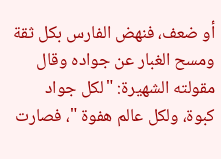أو ضعف، فنهض الفارس بكل ثقة ومسح الغبار عن جواده وقال مقولته الشهيرة: "لكل جواد كبوة، ولكل عالم هفوة "، فصارت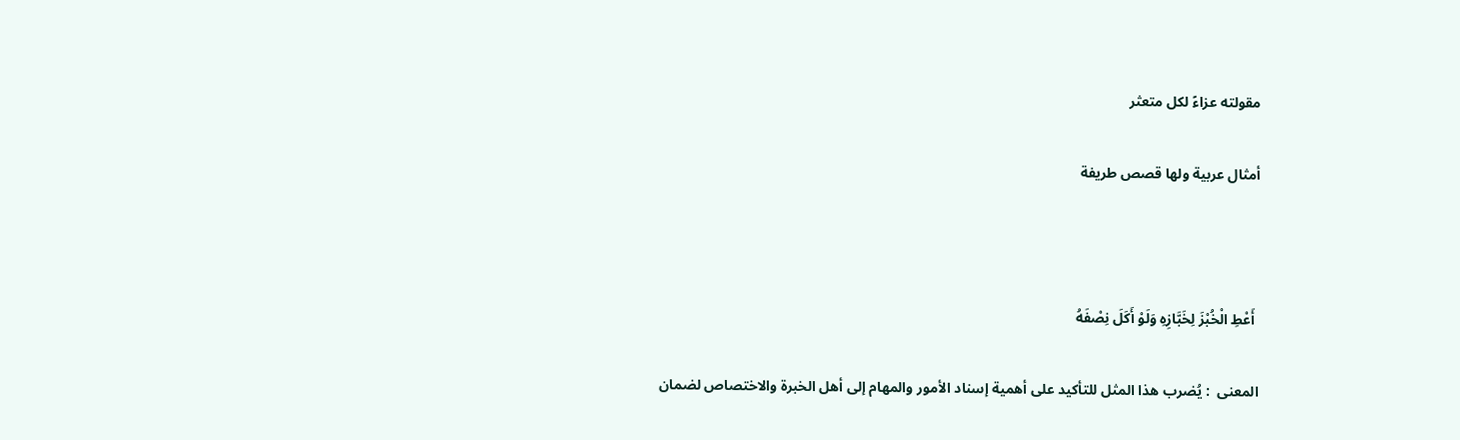مقولته عزاءً لكل متعثر

أمثال عربية ولها قصص طريفة



 أَعْطِ الْخُبْزَ لِخَبَّازِهِ وَلَوْ أَكَلَ نِصْفَهُ

المعنى  : يُضرب هذا المثل للتأكيد على أهمية إسناد الأمور والمهام إلى أهل الخبرة والاختصاص لضمان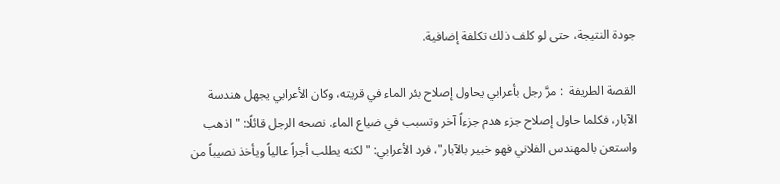جودة النتيجة، حتى لو كلف ذلك تكلفة إضافية.

القصة الطريفة  : مرَّ رجل بأعرابي يحاول إصلاح بئر الماء في قريته، وكان الأعرابي يجهل هندسة الآبار، فكلما حاول إصلاح جزء هدم جزءاً آخر وتسبب في ضياع الماء. نصحه الرجل قائلًا: "اذهب واستعن بالمهندس الفلاني فهو خبير بالآبار"، فرد الأعرابي: "لكنه يطلب أجراً عالياً ويأخذ نصيباً من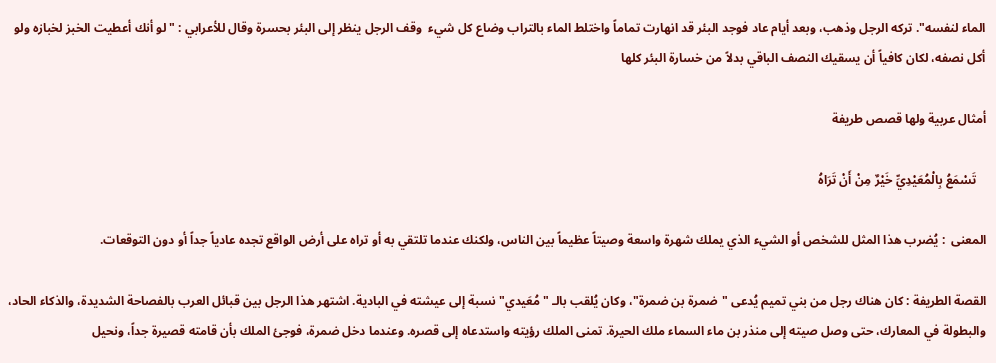الماء لنفسه". تركه الرجل وذهب، وبعد أيام عاد فوجد البئر قد انهارت تماماً واختلط الماء بالتراب وضاع كل شيء  وقف الرجل ينظر إلى البئر بحسرة وقال للأعرابي : "لو أنك أعطيت الخبز لخبازه ولو أكل نصفه، لكان كافياً أن يسقيك النصف الباقي بدلاً من خسارة البئر كلها

أمثال عربية ولها قصص طريفة

   تَسْمَعُ بِالْمُعَيْدِيِّ خَيْرٌ مِنْ أَنْ تَرَاهُ

المعنى  : يُضرب هذا المثل للشخص أو الشيء الذي يملك شهرة واسعة وصيتاً عظيماً بين الناس، ولكنك عندما تلتقي به أو تراه على أرض الواقع تجده عادياً جداً أو دون التوقعات.

القصة الطريفة : كان هناك رجل من بني تميم يُدعى "ضمرة بن ضمرة"، وكان يُلقب بالـ "مُعَيدي" نسبة إلى عيشته في البادية. اشتهر هذا الرجل بين قبائل العرب بالفصاحة الشديدة، والذكاء الحاد، والبطولة في المعارك، حتى وصل صيته إلى منذر بن ماء السماء ملك الحيرة. تمنى الملك رؤيته واستدعاه إلى قصره. وعندما دخل ضمرة، فوجئ الملك بأن قامته قصيرة جداً، ونحيل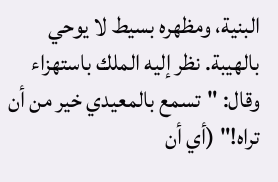البنية، ومظهره بسيط لا يوحي بالهيبة. نظر إليه الملك باستهزاء وقال: "تسمع بالمعيدي خير من أن تراه!" (أي أن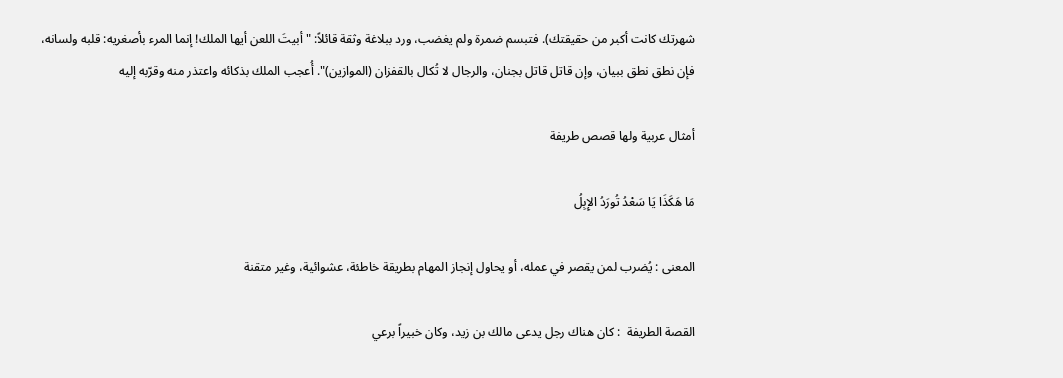شهرتك كانت أكبر من حقيقتك). فتبسم ضمرة ولم يغضب، ورد ببلاغة وثقة قائلاً: "أبيتَ اللعن أيها الملك! إنما المرء بأصغريه: قلبه ولسانه، فإن نطق نطق ببيان، وإن قاتل قاتل بجنان، والرجال لا تُكال بالقفزان (الموازين)". أُعجب الملك بذكائه واعتذر منه وقرّبه إليه

أمثال عربية ولها قصص طريفة

مَا هَكَذَا يَا سَعْدُ تُورَدُ الإِبِلُ

المعنى : يُضرب لمن يقصر في عمله، أو يحاول إنجاز المهام بطريقة خاطئة، عشوائية، وغير متقنة

القصة الطريفة  : كان هناك رجل يدعى مالك بن زيد، وكان خبيراً برعي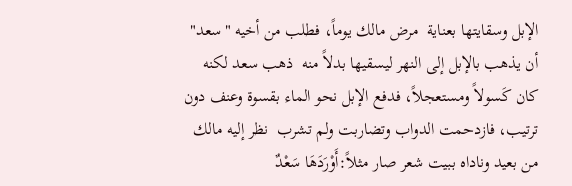الإبل وسقايتها بعناية  مرض مالك يوماً، فطلب من أخيه "سعد" أن يذهب بالإبل إلى النهر ليسقيها بدلاً منه  ذهب سعد لكنه كان كَسولاً ومستعجلاً، فدفع الإبل نحو الماء بقسوة وعنف دون ترتيب، فازدحمت الدواب وتضاربت ولم تشرب  نظر إليه مالك من بعيد وناداه ببيت شعر صار مثلاً:أَوْرَدَهَا سَعْدٌ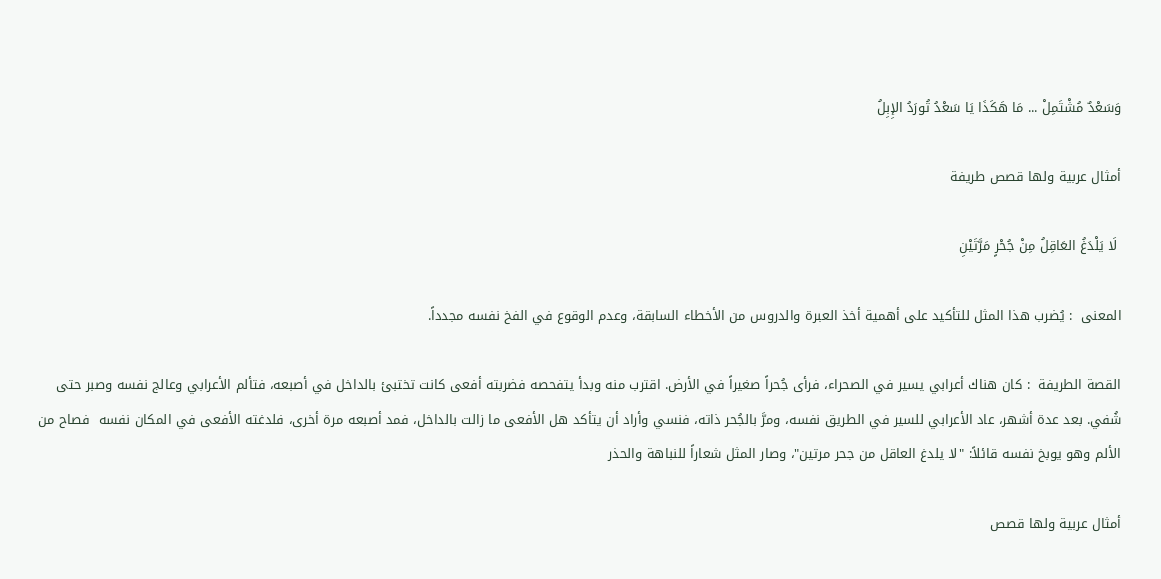وَسَعْدٌ مُشْتَمِلْ ... مَا هَكَذَا يَا سَعْدُ تُورَدُ الإِبِلُ

أمثال عربية ولها قصص طريفة

 لَا يَلْدَغُ العَاقِلُ مِنْ جُحْرٍ مَرَّتَيْنِ

المعنى  : يُضرب هذا المثل للتأكيد على أهمية أخذ العبرة والدروس من الأخطاء السابقة، وعدم الوقوع في الفخ نفسه مجدداً.

القصة الطريفة  : كان هناك أعرابي يسير في الصحراء، فرأى جُحراً صغيراً في الأرض. اقترب منه وبدأ يتفحصه فضربته أفعى كانت تختبئ بالداخل في أصبعه، فتألم الأعرابي وعالج نفسه وصبر حتى شُفي. بعد عدة أشهر، عاد الأعرابي للسير في الطريق نفسه، ومرَّ بالجُحر ذاته، فنسي وأراد أن يتأكد هل الأفعى ما زالت بالداخل، فمد أصبعه مرة أخرى، فلدغته الأفعى في المكان نفسه  فصاح من الألم وهو يوبخ نفسه قائلاً: "لا يلدغ العاقل من جحر مرتين"، وصار المثل شعاراً للنباهة والحذر

أمثال عربية ولها قصص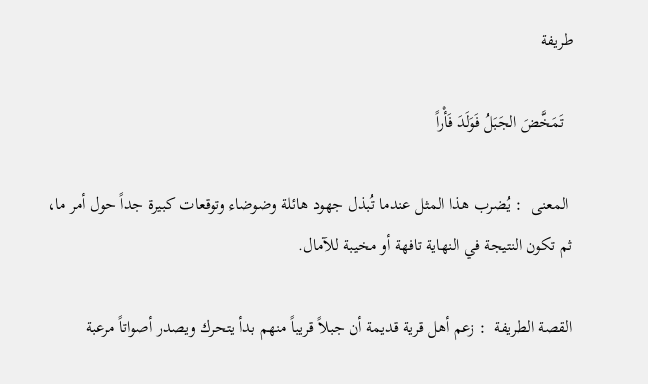طريفة

  تَمَخَّضَ الجَبَلُ فَوَلَدَ فَأْراً

 المعنى  : يُضرب هذا المثل عندما تُبذل جهود هائلة وضوضاء وتوقعات كبيرة جداً حول أمر ما، ثم تكون النتيجة في النهاية تافهة أو مخيبة للآمال.

القصة الطريفة  : زعم أهل قرية قديمة أن جبلاً قريباً منهم بدأ يتحرك ويصدر أصواتاً مرعبة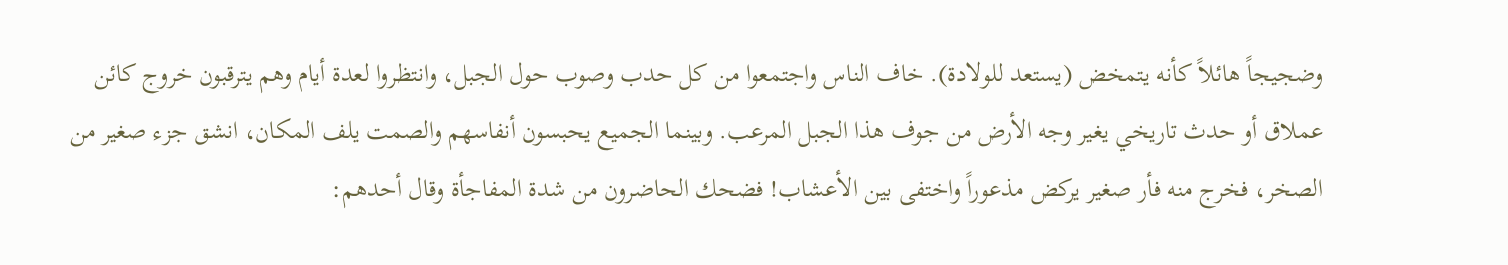وضجيجاً هائلاً كأنه يتمخض (يستعد للولادة). خاف الناس واجتمعوا من كل حدب وصوب حول الجبل، وانتظروا لعدة أيام وهم يترقبون خروج كائن عملاق أو حدث تاريخي يغير وجه الأرض من جوف هذا الجبل المرعب. وبينما الجميع يحبسون أنفاسهم والصمت يلف المكان، انشق جزء صغير من الصخر، فخرج منه فأر صغير يركض مذعوراً واختفى بين الأعشاب! فضحك الحاضرون من شدة المفاجأة وقال أحدهم: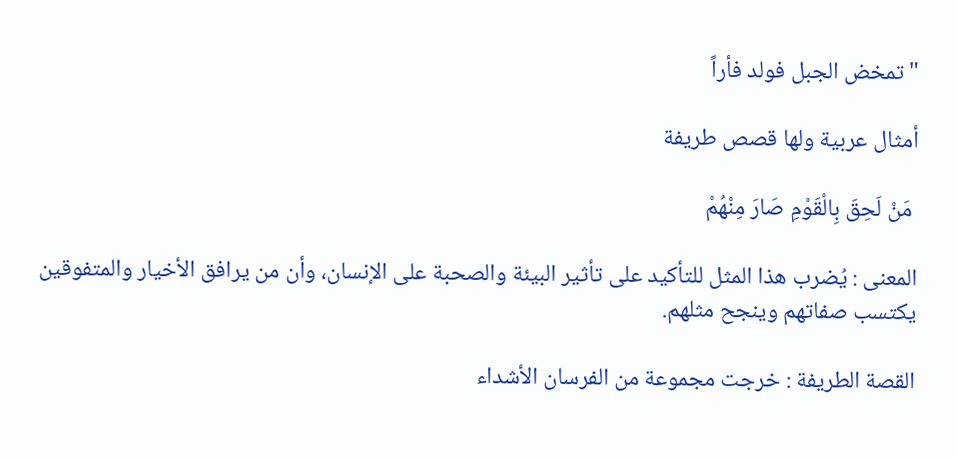"تمخض الجبل فولد فأراً

أمثال عربية ولها قصص طريفة

 مَنْ لَحِقَ بِالْقَوْمِ صَارَ مِنْهُمْ

المعنى : يُضرب هذا المثل للتأكيد على تأثير البيئة والصحبة على الإنسان، وأن من يرافق الأخيار والمتفوقين يكتسب صفاتهم وينجح مثلهم.

القصة الطريفة : خرجت مجموعة من الفرسان الأشداء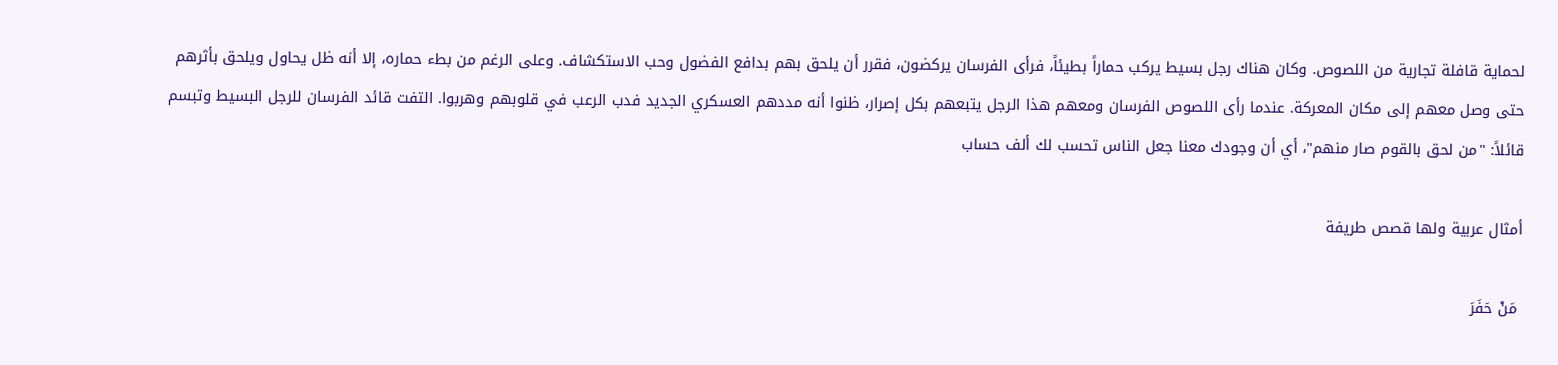لحماية قافلة تجارية من اللصوص. وكان هناك رجل بسيط يركب حماراً بطيئاً، فرأى الفرسان يركضون، فقرر أن يلحق بهم بدافع الفضول وحب الاستكشاف. وعلى الرغم من بطء حماره، إلا أنه ظل يحاول ويلحق بأثرهم حتى وصل معهم إلى مكان المعركة. عندما رأى اللصوص الفرسان ومعهم هذا الرجل يتبعهم بكل إصرار، ظنوا أنه مددهم العسكري الجديد فدب الرعب في قلوبهم وهربوا. التفت قائد الفرسان للرجل البسيط وتبسم قائلاً: "من لحق بالقوم صار منهم"، أي أن وجودك معنا جعل الناس تحسب لك ألف حساب

أمثال عربية ولها قصص طريفة

 مَنْ حَفَرَ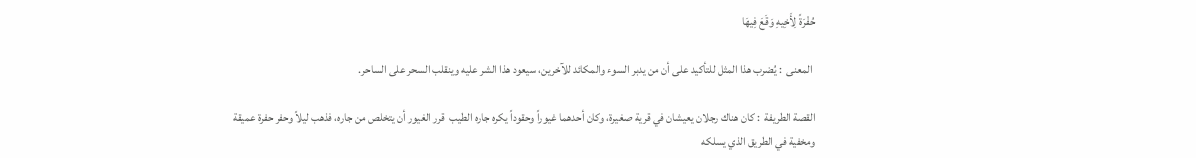حُفْرَةً لِأَخِيهِ وَقَعَ فِيهَا

 المعنى  : يُضرب هذا المثل للتأكيد على أن من يدبر السوء والمكائد للآخرين، سيعود هذا الشر عليه وينقلب السحر على الساحر.

القصة الطريفة  : كان هناك رجلان يعيشان في قرية صغيرة، وكان أحدهما غيوراً وحقوداً يكره جاره الطيب  قرر الغيور أن يتخلص من جاره، فذهب ليلاً وحفر حفرة عميقة ومخفية في الطريق الذي يسلكه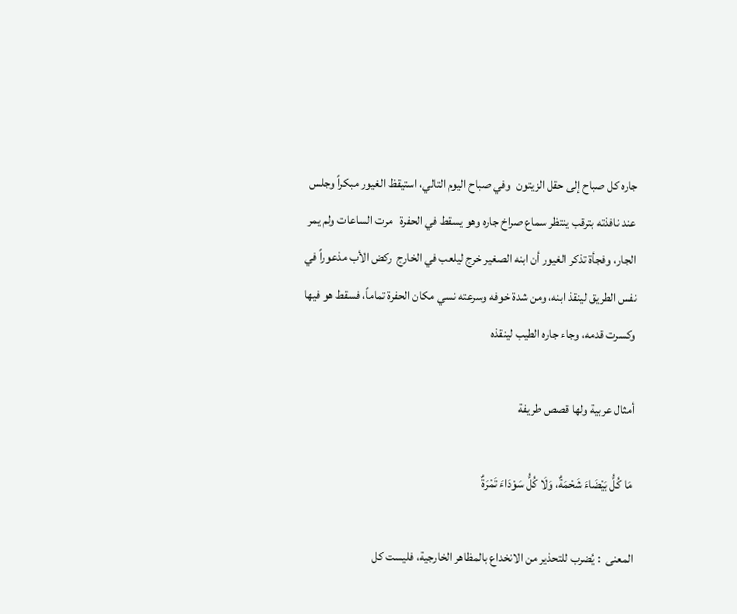جاره كل صباح إلى حقل الزيتون  وفي صباح اليوم التالي، استيقظ الغيور مبكراً وجلس عند نافذته بترقب ينتظر سماع صراخ جاره وهو يسقط في الحفرة   مرت الساعات ولم يمر الجار، وفجأة تذكر الغيور أن ابنه الصغير خرج ليلعب في الخارج  ركض الأب مذعوراً في نفس الطريق لينقذ ابنه، ومن شدة خوفه وسرعته نسي مكان الحفرة تماماً، فسقط هو فيها وكسرت قدمه، وجاء جاره الطيب لينقذه

أمثال عربية ولها قصص طريفة

 مَا كُلُّ بَيْضَاءَ شَحْمَةٌ، وَلَا كُلُّ سَوْدَاءَ تَمْرَةٌ

المعنى  : يُضرب للتحذير من الانخداع بالمظاهر الخارجية، فليست كل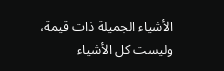الأشياء الجميلة ذات قيمة، وليست كل الأشياء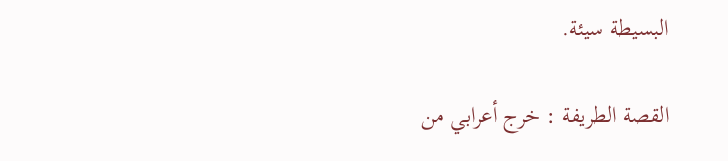البسيطة سيئة.

القصة الطريفة : خرج أعرابي من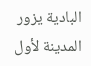البادية يزور المدينة لأول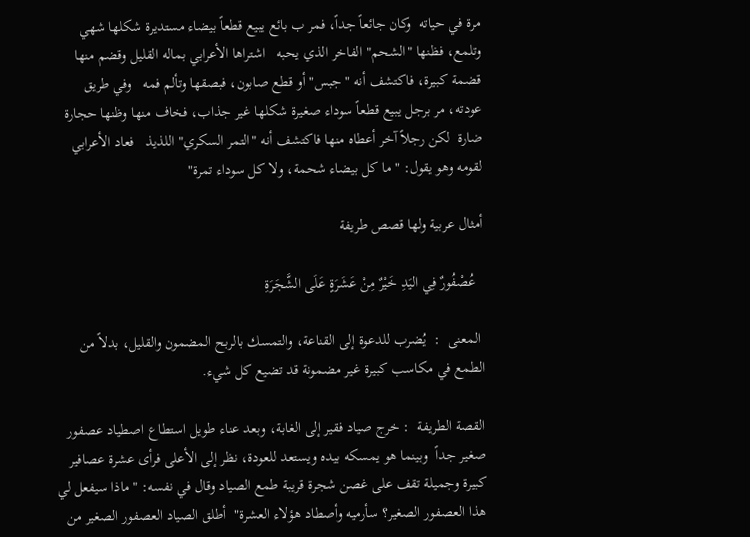مرة في حياته  وكان جائعاً جداً، فمر ب بائع يبيع قطعاً بيضاء مستديرة شكلها شهي وتلمع، فظنها "الشحم" الفاخر الذي يحبه   اشتراها الأعرابي بماله القليل وقضم منها قضمة كبيرة، فاكتشف أنه "جبس" أو قطع صابون، فبصقها وتألم فمه   وفي طريق عودته، مر برجل يبيع قطعاً سوداء صغيرة شكلها غير جذاب، فخاف منها وظنها حجارة ضارة  لكن رجلاً آخر أعطاه منها فاكتشف أنه "التمر السكري" اللذيذ   فعاد الأعرابي لقومه وهو يقول: "ما كل بيضاء شحمة، ولا كل سوداء تمرة"

أمثال عربية ولها قصص طريفة

  عُصْفُورٌ فِي اليَدِ خَيْرٌ مِنْ عَشَرَةٍ عَلَى الشَّجَرَةِ

 المعنى  :  يُضرب للدعوة إلى القناعة، والتمسك بالربح المضمون والقليل، بدلاً من الطمع في مكاسب كبيرة غير مضمونة قد تضيع كل شيء.

القصة الطريفة  : خرج صياد فقير إلى الغابة، وبعد عناء طويل استطاع اصطياد عصفور صغير جداً  وبينما هو يمسكه بيده ويستعد للعودة، نظر إلى الأعلى فرأى عشرة عصافير كبيرة وجميلة تقف على غصن شجرة قريبة طمع الصياد وقال في نفسه: "ماذا سيفعل لي هذا العصفور الصغير؟ سأرميه وأصطاد هؤلاء العشرة"  أطلق الصياد العصفور الصغير من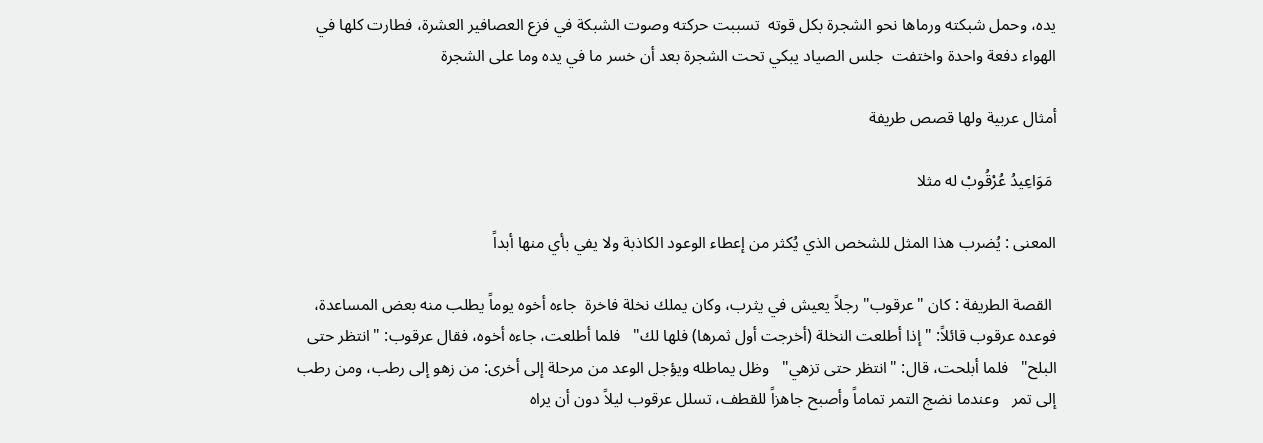يده، وحمل شبكته ورماها نحو الشجرة بكل قوته  تسببت حركته وصوت الشبكة في فزع العصافير العشرة، فطارت كلها في الهواء دفعة واحدة واختفت  جلس الصياد يبكي تحت الشجرة بعد أن خسر ما في يده وما على الشجرة

أمثال عربية ولها قصص طريفة

 مَوَاعِيدُ عُرْقُوبْ له مثلا

المعنى : يُضرب هذا المثل للشخص الذي يُكثر من إعطاء الوعود الكاذبة ولا يفي بأي منها أبداً

 القصة الطريفة : كان "عرقوب" رجلاً يعيش في يثرب، وكان يملك نخلة فاخرة  جاءه أخوه يوماً يطلب منه بعض المساعدة، فوعده عرقوب قائلاً: "إذا أطلعت النخلة (أخرجت أول ثمرها) فلها لك"   فلما أطلعت، جاءه أخوه، فقال عرقوب: "انتظر حتى البلح"   فلما أبلحت، قال: "انتظر حتى تزهي"   وظل يماطله ويؤجل الوعد من مرحلة إلى أخرى: من زهو إلى رطب، ومن رطب إلى تمر   وعندما نضج التمر تماماً وأصبح جاهزاً للقطف، تسلل عرقوب ليلاً دون أن يراه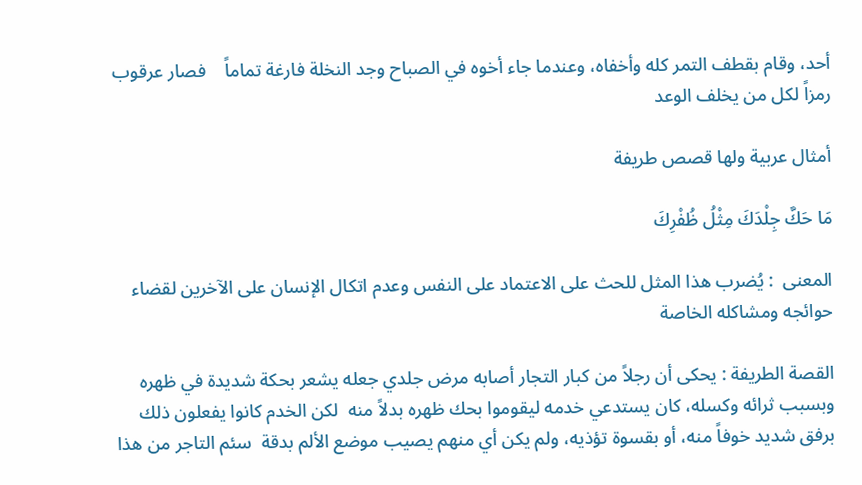أحد، وقام بقطف التمر كله وأخفاه، وعندما جاء أخوه في الصباح وجد النخلة فارغة تماماً    فصار عرقوب رمزاً لكل من يخلف الوعد

أمثال عربية ولها قصص طريفة

مَا حَكَّ جِلْدَكَ مِثْلُ ظُفْرِكَ

المعنى  : يُضرب هذا المثل للحث على الاعتماد على النفس وعدم اتكال الإنسان على الآخرين لقضاء حوائجه ومشاكله الخاصة

القصة الطريفة : يحكى أن رجلاً من كبار التجار أصابه مرض جلدي جعله يشعر بحكة شديدة في ظهره   وبسبب ثرائه وكسله، كان يستدعي خدمه ليقوموا بحك ظهره بدلاً منه  لكن الخدم كانوا يفعلون ذلك برفق شديد خوفاً منه، أو بقسوة تؤذيه، ولم يكن أي منهم يصيب موضع الألم بدقة  سئم التاجر من هذا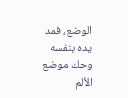الوضع، فمد يده بنفسه وحك موضع الألم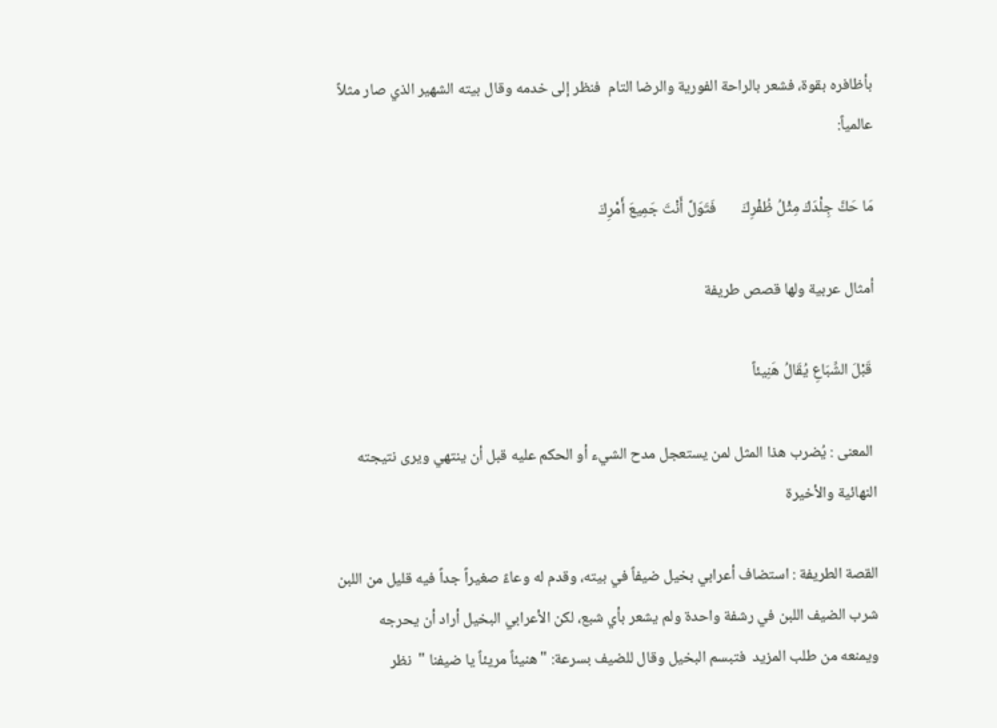بأظافره بقوة، فشعر بالراحة الفورية والرضا التام  فنظر إلى خدمه وقال بيته الشهير الذي صار مثلاً عالمياً:

مَا حَكَّ جِلْدَكَ مِثْلُ ظُفْرِكَ       فَتَوَلَّ أَنْتَ جَمِيعَ أَمْرِكَ

أمثال عربية ولها قصص طريفة

 قَبْلَ الشِّبَاعِ يُقَالُ هَنِيئاً

 المعنى : يُضرب هذا المثل لمن يستعجل مدح الشيء أو الحكم عليه قبل أن ينتهي ويرى نتيجته النهائية والأخيرة

القصة الطريفة : استضاف أعرابي بخيل ضيفاً في بيته، وقدم له وعاءً صغيراً جداً فيه قليل من اللبن  شرب الضيف اللبن في رشفة واحدة ولم يشعر بأي شبع، لكن الأعرابي البخيل أراد أن يحرجه ويمنعه من طلب المزيد  فتبسم البخيل وقال للضيف بسرعة: "هنيئاً مريئاً يا ضيفنا "  نظر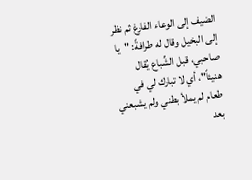الضيف إلى الوعاء الفارغ ثم نظر إلى البخيل وقال له طرافةً: "يا صاحبي، قبل الشِّباع يُقال هنيئاً"، أي لا تبارك لي في طعام لم يملأ بطني ولم يشبعني بعد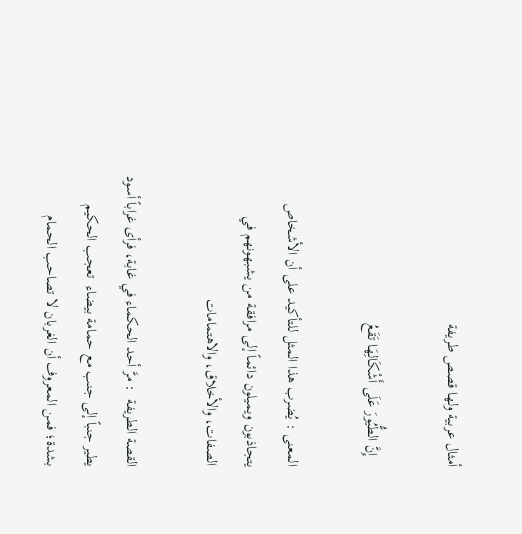أمثال عربية ولها قصص طريفة

   إِنَّ الطُّيُورَ عَلَى أَشْكَالِهَا تَقَعُ

المعنى : يُضرب هذا المثل للتأكيد على أن الأشخاص يتجاذبون ويميلون دائماً إلى مرافقـة من يشبهونهم في الصفات، والأخلاق، والاهتمامات

القصة الطريفة  : مرَّ أحد الحكماء في غابة، فرأى غراباً أسود يطير جنباً إلى جنب مع حمامة بيضاء  تعجب الحكيم بشدة؛ فمن المعروف أن الغربان لا تصاحب الحمام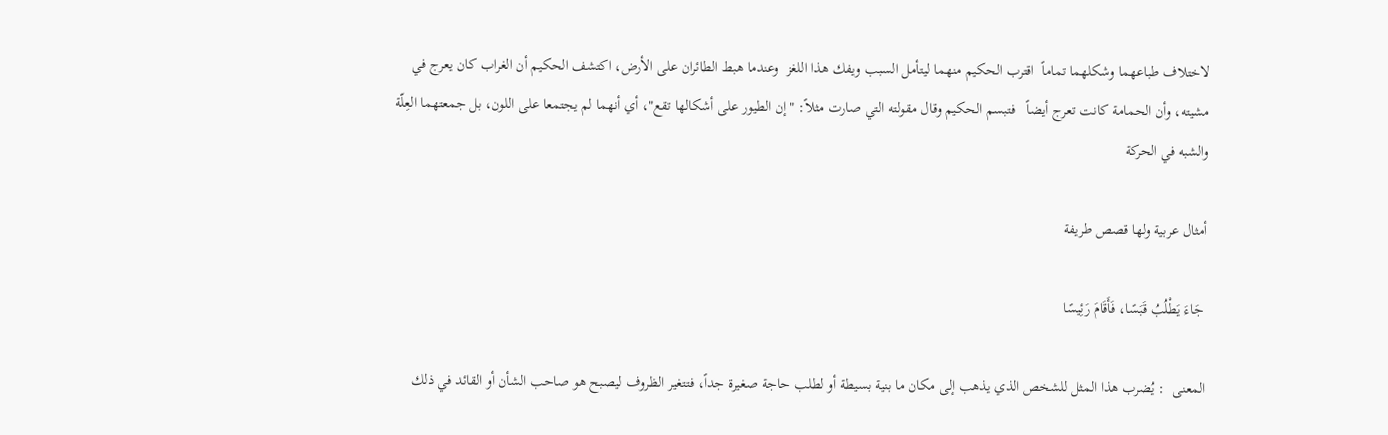لاختلاف طباعهما وشكلهما تماماً  اقترب الحكيم منهما ليتأمل السبب ويفك هذا اللغز  وعندما هبط الطائران على الأرض، اكتشف الحكيم أن الغراب كان يعرج في مشيته، وأن الحمامة كانت تعرج أيضاً   فتبسم الحكيم وقال مقولته التي صارت مثلاً: "إن الطيور على أشكالها تقع"، أي أنهما لم يجتمعا على اللون، بل جمعتهما العِلّة والشبه في الحركة

أمثال عربية ولها قصص طريفة

 جَاءَ يَطْلُبُ قَبَسًا، فَأَقَامَ رَئِيسًا

المعنى  : يُضرب هذا المثل للشخص الذي يذهب إلى مكان ما بنية بسيطة أو لطلب حاجة صغيرة جداً، فتتغير الظروف ليصبح هو صاحب الشأن أو القائد في ذلك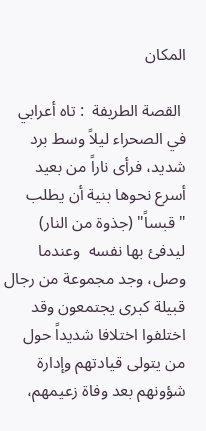المكان

 القصة الطريفة  : تاه أعرابي في الصحراء ليلاً وسط برد شديد، فرأى ناراً من بعيد أسرع نحوها بنية أن يطلب "قبساً" (جذوة من النار) ليدفئ بها نفسه  وعندما وصل، وجد مجموعة من رجال قبيلة كبرى يجتمعون وقد اختلفوا اختلافا شديداً حول من يتولى قيادتهم وإدارة شؤونهم بعد وفاة زعيمهم،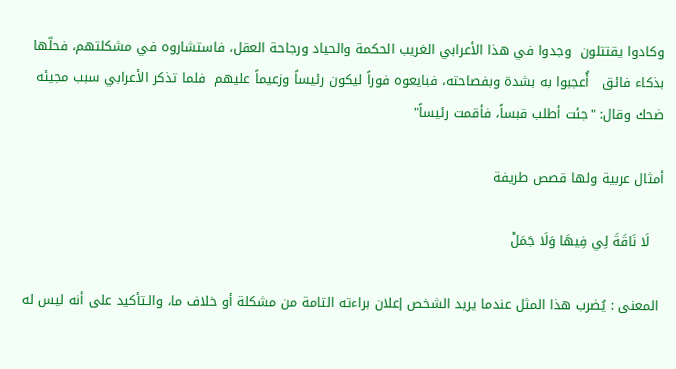وكادوا يقتتلون  وجدوا في هذا الأعرابي الغريب الحكمة والحياد ورجاحة العقل، فاستشاروه في مشكلتهم، فحلّها بذكاء فائق   أُعجبوا به بشدة وبفصاحته، فبايعوه فوراً ليكون رئيساً وزعيماً عليهم  فلما تذكر الأعرابي سبب مجيئه ضحك وقال: "جئت أطلب قبساً، فأقمت رئيساً"

أمثال عربية ولها قصص طريفة

   لَا نَاقَةَ لِي فِيهَا وَلَا جَمَلْ

 المعنى : يُضرب هذا المثل عندما يريد الشخص إعلان براءته التامة من مشكلة أو خلاف ما، والـتأكيد على أنه ليس له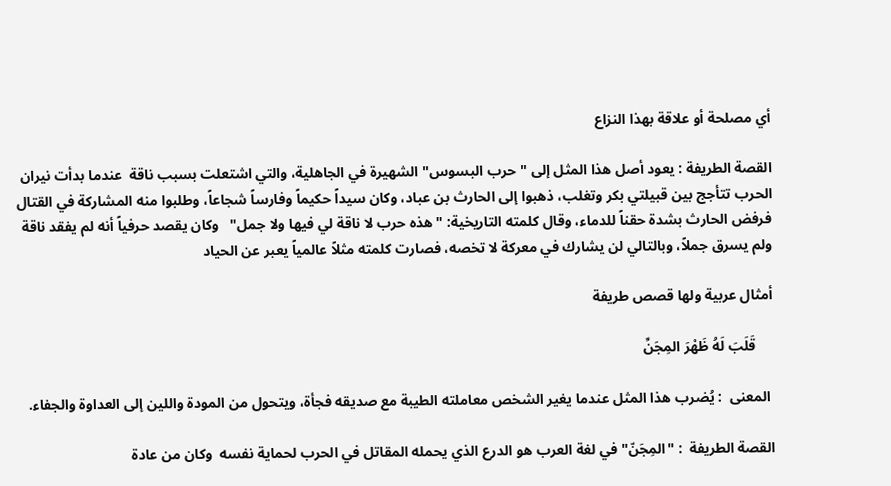أي مصلحة أو علاقة بهذا النزاع

القصة الطريفة : يعود أصل هذا المثل إلى "حرب البسوس" الشهيرة في الجاهلية، والتي اشتعلت بسبب ناقة  عندما بدأت نيران الحرب تتأجج بين قبيلتي بكر وتغلب، ذهبوا إلى الحارث بن عباد، وكان سيداً حكيماً وفارساً شجاعاً، وطلبوا منه المشاركة في القتال فرفض الحارث بشدة حقناً للدماء، وقال كلمته التاريخية: "هذه حرب لا ناقة لي فيها ولا جمل"   وكان يقصد حرفياً أنه لم يفقد ناقة ولم يسرق جملاً، وبالتالي لن يشارك في معركة لا تخصه، فصارت كلمته مثلاً عالمياً يعبر عن الحياد

أمثال عربية ولها قصص طريفة

     قَلَبَ لَهُ ظَهْرَ المِجَنِّ

 المعنى  : يُضرب هذا المثل عندما يغير الشخص معاملته الطيبة مع صديقه فجأة، ويتحول من المودة واللين إلى العداوة والجفاء.

القصة الطريفة  : "المِجَنّ" في لغة العرب هو الدرع الذي يحمله المقاتل في الحرب لحماية نفسه  وكان من عادة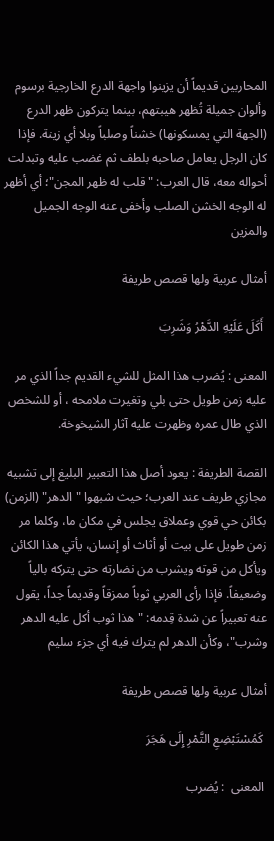المحاربين قديماً أن يزينوا واجهة الدرع الخارجية برسوم وألوان جميلة تُظهر هيبتهم، بينما يتركون ظهر الدرع (الجهة التي يمسكونها) خشناً وصلباً وبلا أي زينة. فإذا كان الرجل يعامل صاحبه بلطف ثم غضب عليه وتبدلت أحواله معه، قال العرب: "قلب له ظهر المجن"؛ أي أظهر له الوجه الخشن الصلب وأخفى عنه الوجه الجميل والمزين

أمثال عربية ولها قصص طريفة

 أَكَلَ عَلَيْهِ الدَّهْرُ وَشَرِبَ

المعنى : يُضرب هذا المثل للشيء القديم جداً الذي مر عليه زمن طويل حتى بلي وتغيرت ملامحه ، أو للشخص الذي طال عمره وظهرت عليه آثار الشيخوخة.

القصة الطريفة : يعود أصل هذا التعبير البليغ إلى تشبيه مجازي طريف عند العرب؛ حيث شبهوا "الدهر" (الزمن) بكائن حي قوي وعملاق يجلس في مكان ما، وكلما مر زمن طويل على بيت أو أثاث أو إنسان، يأتي هذا الكائن ويأكل من قوته ويشرب من نضارته حتى يتركه بالياً وضعيفاً. فإذا رأى العربي ثوباً ممزقاً وقديماً جداً، يقول عنه تعبيراً عن شدة قِدمه: "هذا ثوب أكل عليه الدهر وشرب"، وكأن الدهر لم يترك فيه أي جزء سليم

أمثال عربية ولها قصص طريفة

 كَمُسْتَبْضِعِ التَّمْرِ إِلَى هَجَرَ

 المعنى  : يُضرب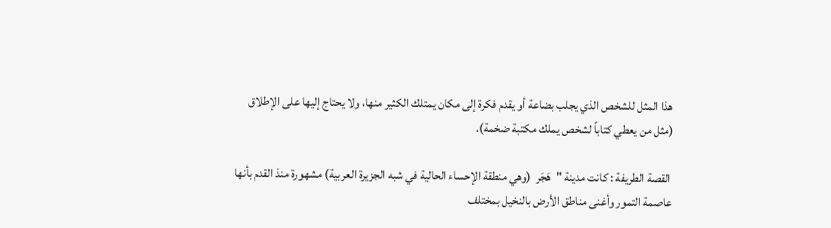هذا المثل للشخص الذي يجلب بضاعة أو يقدم فكرة إلى مكان يمتلك الكثير منها، ولا يحتاج إليها على الإطلاق (مثل من يعطي كتاباً لشخص يملك مكتبة ضخمة).

 القصة الطريفة : كانت مدينة "هَجَر  (وهي منطقة الإحساء الحالية في شبه الجزيرة العربية) مشهورة منذ القدم بأنها عاصمة التمور وأغنى مناطق الأرض بالنخيل بمختلف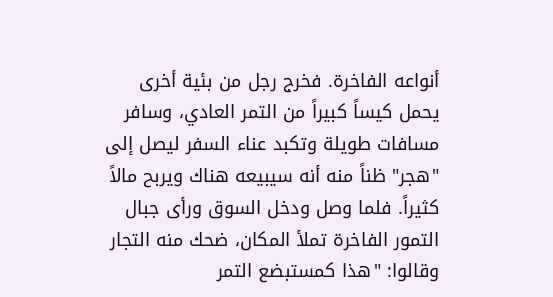أنواعه الفاخرة. فخرج رجل من بئية أخرى يحمل كيساً كبيراً من التمر العادي، وسافر مسافات طويلة وتكبد عناء السفر ليصل إلى "هجر" ظناً منه أنه سيبيعه هناك ويربح مالاً كثيراً. فلما وصل ودخل السوق ورأى جبال التمور الفاخرة تملأ المكان، ضحك منه التجار وقالوا: "هذا كمستبضع التمر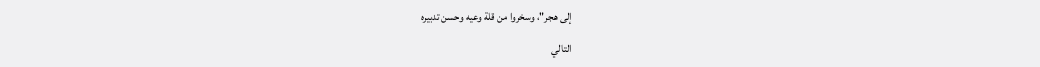إلى هجر"، وسخروا من قلة وعيه وحسن تدبيره

التالي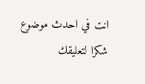انت في احدث موضوع
شكرا لتعليقك